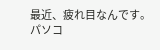最近、疲れ目なんです。
パソコ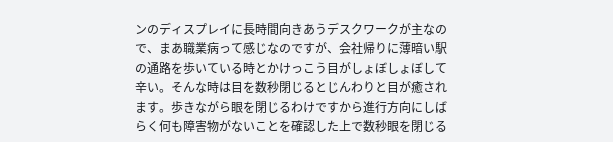ンのディスプレイに長時間向きあうデスクワークが主なので、まあ職業病って感じなのですが、会社帰りに薄暗い駅の通路を歩いている時とかけっこう目がしょぼしょぼして辛い。そんな時は目を数秒閉じるとじんわりと目が癒されます。歩きながら眼を閉じるわけですから進行方向にしばらく何も障害物がないことを確認した上で数秒眼を閉じる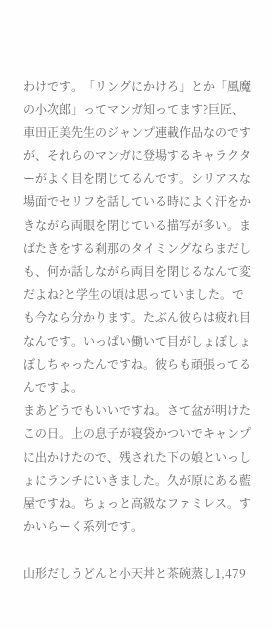わけです。「リングにかけろ」とか「風魔の小次郎」ってマンガ知ってます?巨匠、車田正美先生のジャンプ連載作品なのですが、それらのマンガに登場するキャラクターがよく目を閉じてるんです。シリアスな場面でセリフを話している時によく汗をかきながら両眼を閉じている描写が多い。まばたきをする刹那のタイミングならまだしも、何か話しながら両目を閉じるなんて変だよね?と学生の頃は思っていました。でも今なら分かります。たぶん彼らは疲れ目なんです。いっぱい働いて目がしょぼしょぼしちゃったんですね。彼らも頑張ってるんですよ。
まあどうでもいいですね。さて盆が明けたこの日。上の息子が寝袋かついでキャンプに出かけたので、残された下の娘といっしょにランチにいきました。久が原にある藍屋ですね。ちょっと高級なファミレス。すかいらーく系列です。

山形だしうどんと小天丼と茶碗蒸し1,479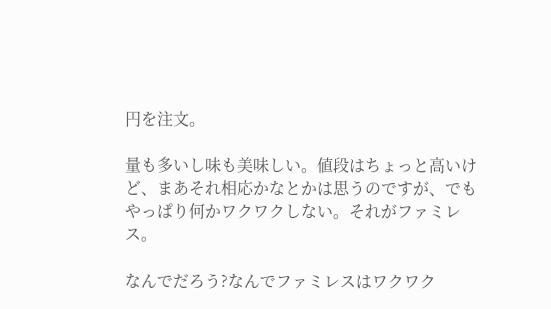円を注文。

量も多いし味も美味しい。値段はちょっと高いけど、まあそれ相応かなとかは思うのですが、でもやっぱり何かワクワクしない。それがファミレス。

なんでだろう?なんでファミレスはワクワク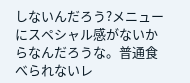しないんだろう?メニューにスペシャル感がないからなんだろうな。普通食べられないレ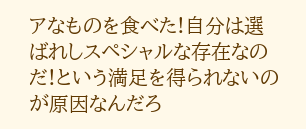アなものを食べた!自分は選ばれしスペシャルな存在なのだ!という満足を得られないのが原因なんだろ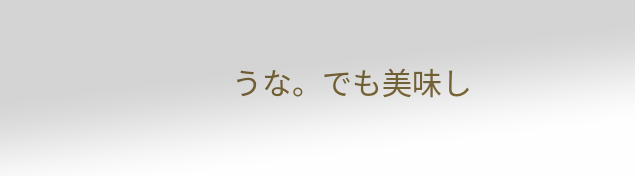うな。でも美味し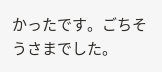かったです。ごちそうさまでした。